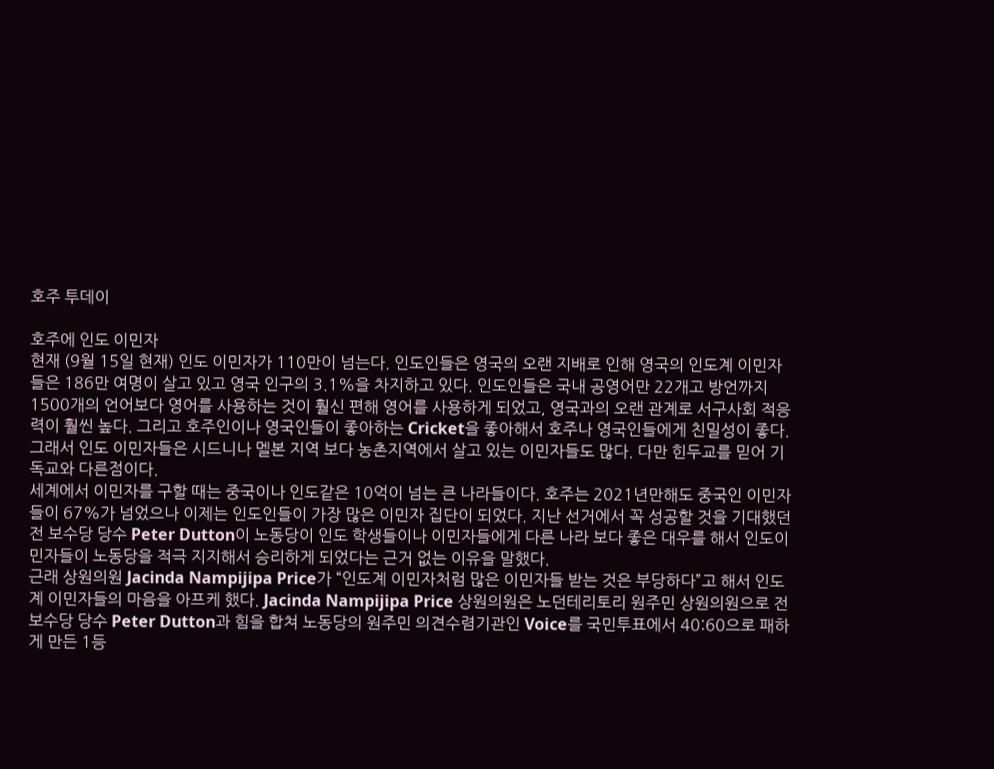호주 투데이

호주에 인도 이민자
현재 (9월 15일 현재) 인도 이민자가 110만이 넘는다. 인도인들은 영국의 오랜 지배로 인해 영국의 인도계 이민자들은 186만 여명이 살고 있고 영국 인구의 3.1%을 차지하고 있다. 인도인들은 국내 공영어만 22개고 방언까지 1500개의 언어보다 영어를 사용하는 것이 훨신 편해 영어를 사용하게 되었고, 영국과의 오랜 관계로 서구사회 적응력이 훨씬 높다. 그리고 호주인이나 영국인들이 좋아하는 Cricket을 좋아해서 호주나 영국인들에게 친밀성이 좋다. 그래서 인도 이민자들은 시드니나 멜본 지역 보다 농촌지역에서 살고 있는 이민자들도 많다. 다만 힌두교를 믿어 기독교와 다른점이다.
세계에서 이민자를 구할 때는 중국이나 인도같은 10억이 넘는 큰 나라들이다. 호주는 2021년만해도 중국인 이민자들이 67%가 넘었으나 이제는 인도인들이 가장 많은 이민자 집단이 되었다. 지난 선거에서 꼭 성공할 것을 기대했던 전 보수당 당수 Peter Dutton이 노동당이 인도 학생들이나 이민자들에게 다른 나라 보다 좋은 대우를 해서 인도이민자들이 노동당을 적극 지지해서 승리하게 되었다는 근거 없는 이유을 말했다.
근래 상원의원 Jacinda Nampijipa Price가 “인도계 이민자처럼 많은 이민자들 받는 것은 부당하다”고 해서 인도계 이민자들의 마음을 아프케 했다. Jacinda Nampijipa Price 상원의원은 노던테리토리 원주민 상원의원으로 전 보수당 당수 Peter Dutton과 힘을 합쳐 노동당의 원주민 의견수렴기관인 Voice를 국민투표에서 40:60으로 패하게 만든 1등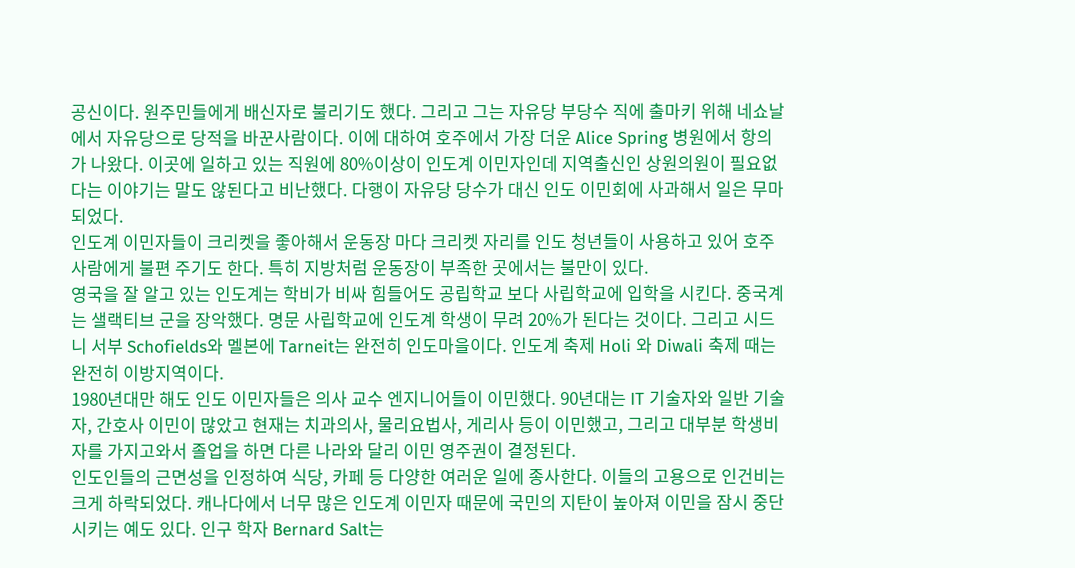공신이다. 원주민들에게 배신자로 불리기도 했다. 그리고 그는 자유당 부당수 직에 출마키 위해 네쇼날에서 자유당으로 당적을 바꾼사람이다. 이에 대하여 호주에서 가장 더운 Alice Spring 병원에서 항의가 나왔다. 이곳에 일하고 있는 직원에 80%이상이 인도계 이민자인데 지역출신인 상원의원이 필요없다는 이야기는 말도 않된다고 비난했다. 다행이 자유당 당수가 대신 인도 이민회에 사과해서 일은 무마 되었다.
인도계 이민자들이 크리켓을 좋아해서 운동장 마다 크리켓 자리를 인도 청년들이 사용하고 있어 호주 사람에게 불편 주기도 한다. 특히 지방처럼 운동장이 부족한 곳에서는 불만이 있다.
영국을 잘 알고 있는 인도계는 학비가 비싸 힘들어도 공립학교 보다 사립학교에 입학을 시킨다. 중국계는 샐랙티브 군을 장악했다. 명문 사립학교에 인도계 학생이 무려 20%가 된다는 것이다. 그리고 시드니 서부 Schofields와 멜본에 Tarneit는 완전히 인도마을이다. 인도계 축제 Holi 와 Diwali 축제 때는 완전히 이방지역이다.
1980년대만 해도 인도 이민자들은 의사 교수 엔지니어들이 이민했다. 90년대는 IT 기술자와 일반 기술자, 간호사 이민이 많았고 현재는 치과의사, 물리요법사, 게리사 등이 이민했고, 그리고 대부분 학생비자를 가지고와서 졸업을 하면 다른 나라와 달리 이민 영주권이 결정된다.
인도인들의 근면성을 인정하여 식당, 카페 등 다양한 여러운 일에 종사한다. 이들의 고용으로 인건비는 크게 하락되었다. 캐나다에서 너무 많은 인도계 이민자 때문에 국민의 지탄이 높아져 이민을 잠시 중단시키는 예도 있다. 인구 학자 Bernard Salt는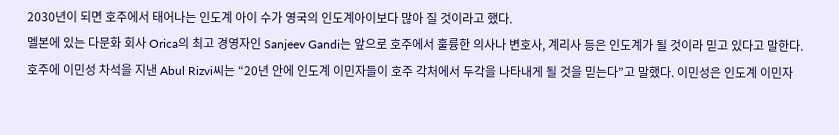2030년이 되면 호주에서 태어나는 인도계 아이 수가 영국의 인도계아이보다 많아 질 것이라고 했다.
멜본에 있는 다문화 회사 Orica의 최고 경영자인 Sanjeev Gandi는 앞으로 호주에서 훌륭한 의사나 변호사, 계리사 등은 인도계가 될 것이라 믿고 있다고 말한다.
호주에 이민성 차석을 지낸 Abul Rizvi씨는 “20년 안에 인도계 이민자들이 호주 각처에서 두각을 나타내게 될 것을 믿는다”고 말했다. 이민성은 인도계 이민자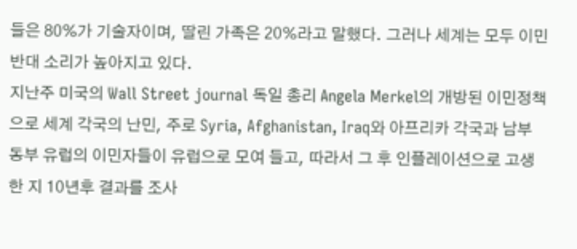들은 80%가 기술자이며, 딸린 가족은 20%라고 말했다. 그러나 세계는 모두 이민 반대 소리가 높아지고 있다.
지난주 미국의 Wall Street journal 독일 총리 Angela Merkel의 개방된 이민정책으로 세계 각국의 난민, 주로 Syria, Afghanistan, Iraq와 아프리카 각국과 남부 동부 유럽의 이민자들이 유럽으로 모여 들고, 따라서 그 후 인플레이션으로 고생한 지 10년후 결과를 조사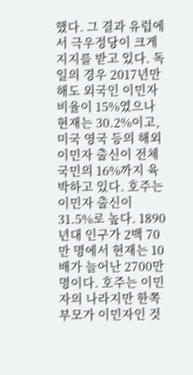했다. 그 결과 유럽에서 극우정당이 크게 지지를 받고 있다. 독일의 경우 2017년만해도 외국인 이민자 비율이 15%였으나 현재는 30.2%이고, 미국 영국 등의 해외 이민자 출신이 전체 국민의 16%까지 육박하고 있다. 호주는 이민자 출신이 31.5%로 높다. 1890년대 인구가 2백 70만 명에서 현재는 10배가 늘어난 2700만 명이다. 호주는 이민자의 나라지만 한쪽 부모가 이민자인 것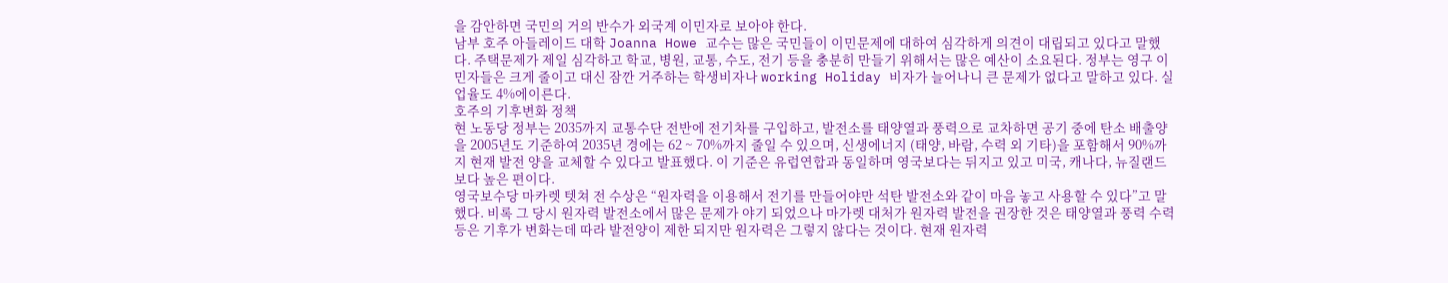을 감안하면 국민의 거의 반수가 외국계 이민자로 보아야 한다.
남부 호주 아들레이드 대학 Joanna Howe 교수는 많은 국민들이 이민문제에 대하여 심각하게 의견이 대립되고 있다고 말했다. 주택문제가 제일 심각하고 학교, 병원, 교통, 수도, 전기 등을 충분히 만들기 위해서는 많은 예산이 소요된다. 정부는 영구 이민자들은 크게 줄이고 대신 잠깐 거주하는 학생비자나 working Holiday 비자가 늘어나니 큰 문제가 없다고 말하고 있다. 실업율도 4%에이른다.
호주의 기후변화 정책
현 노동당 정부는 2035까지 교통수단 전반에 전기차를 구입하고, 발전소를 태양열과 풍력으로 교차하면 공기 중에 탄소 배출양을 2005년도 기준하여 2035년 경에는 62 ~ 70%까지 줄일 수 있으며, 신생에너지 (태양, 바람, 수력 외 기타)을 포함해서 90%까지 현재 발전 양을 교체할 수 있다고 발표했다. 이 기준은 유럽연합과 동일하며 영국보다는 뒤지고 있고 미국, 캐나다, 뉴질랜드 보다 높은 편이다.
영국보수당 마카렛 텟쳐 전 수상은 “원자력을 이용해서 전기를 만들어야만 석탄 발전소와 같이 마음 놓고 사용할 수 있다”고 말했다. 비록 그 당시 원자력 발전소에서 많은 문제가 야기 되었으나 마가렛 대처가 원자력 발전을 권장한 것은 태양열과 풍력 수력 등은 기후가 변화는데 따라 발전양이 제한 되지만 원자력은 그렇지 않다는 것이다. 현재 원자력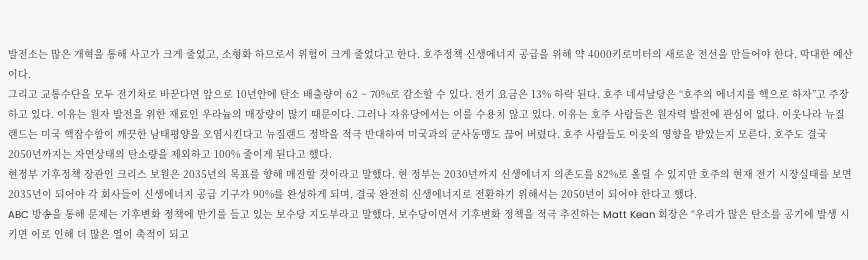발전소는 많은 개혁을 통해 사고가 크게 줄었고, 소형화 하므로서 위험이 크게 줄었다고 한다. 호주정책 신생에너지 공급을 위해 약 4000키로미터의 새로운 전선을 만들어야 한다. 막대한 예산이다.
그리고 교통수단을 모두 전기차로 바꾼다면 앞으로 10년안에 탄소 배출량이 62 ~ 70%로 감소할 수 있다. 전기 요금은 13% 하락 된다. 호주 네셔날당은 “호주의 에너지를 핵으로 하자”고 주장하고 있다. 이유는 원자 발전을 위한 재료인 우라늄의 매장량이 많기 때문이다. 그러나 자유당에서는 이를 수용치 않고 있다. 이유는 호주 사람들은 원자력 발전에 관심이 없다. 이웃나라 뉴질랜드는 미국 핵잠수함이 깨끗한 남태평양을 오염시킨다고 뉴질랜드 정박을 적극 반대하여 미국과의 군사동맹도 끊어 버렸다. 호주 사람들도 이웃의 영향을 받았는지 모른다. 호주도 결국 2050년까지는 자연상태의 탄소량을 제외하고 100% 줄이게 된다고 했다.
현정부 기후정책 장관인 크리스 보원은 2035년의 목표를 향해 매진할 것이라고 말했다. 현 정부는 2030년까지 신생에너지 의존도를 82%로 올릴 수 있지만 호주의 현재 전기 시장실태를 보면 2035년이 되어야 각 회사들이 신생에너지 공급 기구가 90%를 완성하게 되며, 결국 완전히 신생에너지로 전환하기 위해서는 2050년이 되어야 한다고 했다.
ABC 방송을 통해 문제는 기후변화 정책에 반기를 들고 있는 보수당 지도부라고 말했다. 보수당이면서 기후변화 정책을 적극 추진하는 Matt Kean 회장은 “우리가 많은 탄소를 공기에 발생 시키면 이로 인해 더 많은 열이 축적이 되고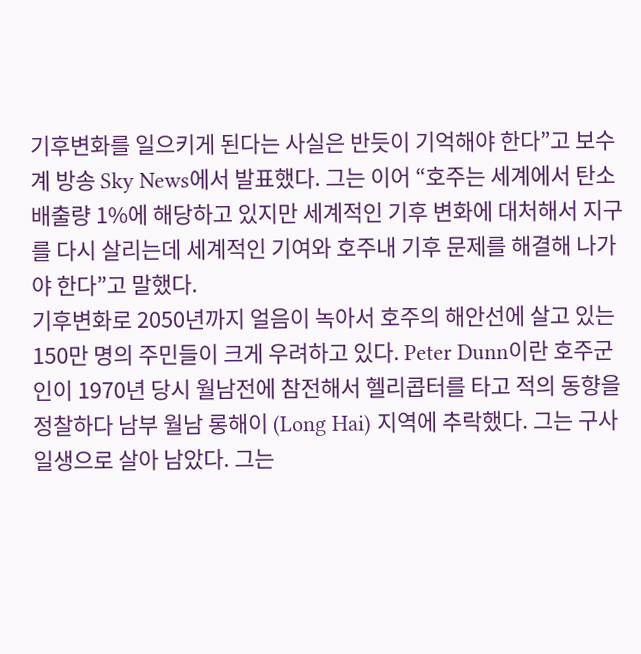기후변화를 일으키게 된다는 사실은 반듯이 기억해야 한다”고 보수계 방송 Sky News에서 발표했다. 그는 이어 “호주는 세계에서 탄소배출량 1%에 해당하고 있지만 세계적인 기후 변화에 대처해서 지구를 다시 살리는데 세계적인 기여와 호주내 기후 문제를 해결해 나가야 한다”고 말했다.
기후변화로 2050년까지 얼음이 녹아서 호주의 해안선에 살고 있는 150만 명의 주민들이 크게 우려하고 있다. Peter Dunn이란 호주군인이 1970년 당시 월남전에 참전해서 헬리콥터를 타고 적의 동향을 정찰하다 남부 월남 롱해이 (Long Hai) 지역에 추락했다. 그는 구사일생으로 살아 남았다. 그는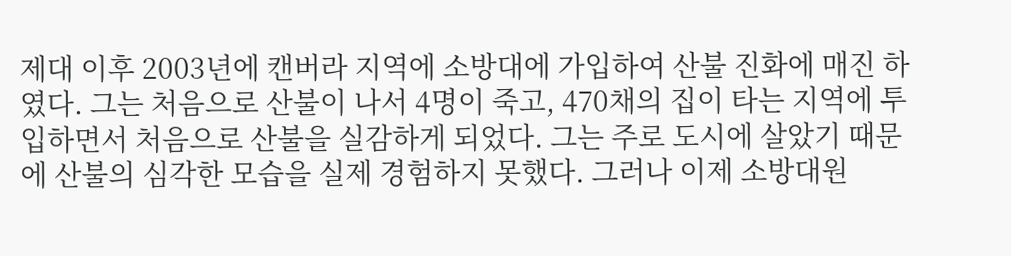제대 이후 2003년에 캔버라 지역에 소방대에 가입하여 산불 진화에 매진 하였다. 그는 처음으로 산불이 나서 4명이 죽고, 470채의 집이 타는 지역에 투입하면서 처음으로 산불을 실감하게 되었다. 그는 주로 도시에 살았기 때문에 산불의 심각한 모습을 실제 경험하지 못했다. 그러나 이제 소방대원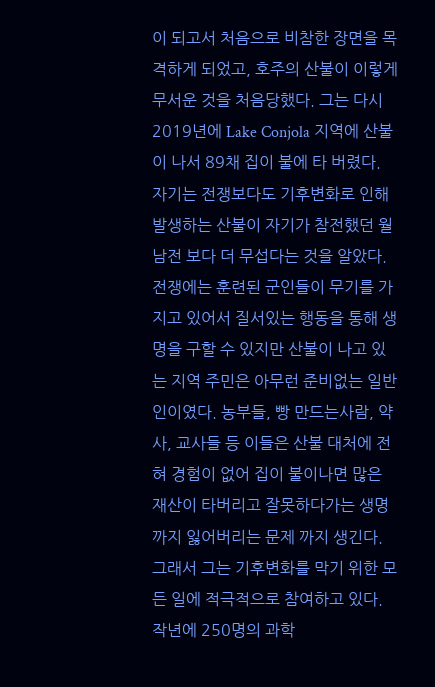이 되고서 처음으로 비참한 장면을 목격하게 되었고, 호주의 산불이 이렇게 무서운 것을 처음당했다. 그는 다시 2019년에 Lake Conjola 지역에 산불이 나서 89채 집이 불에 타 버렸다. 자기는 전쟁보다도 기후변화로 인해 발생하는 산불이 자기가 참전했던 월남전 보다 더 무섭다는 것을 알았다. 전쟁에는 훈련된 군인들이 무기를 가지고 있어서 질서있는 행동을 통해 생명을 구할 수 있지만 산불이 나고 있는 지역 주민은 아무런 준비없는 일반인이였다. 농부들, 빵 만드는사람, 약사, 교사들 등 이들은 산불 대처에 전혀 경험이 없어 집이 불이나면 많은 재산이 타버리고 잘못하다가는 생명까지 잃어버리는 문제 까지 생긴다. 그래서 그는 기후변화를 막기 위한 모든 일에 적극적으로 참여하고 있다. 작년에 250명의 과학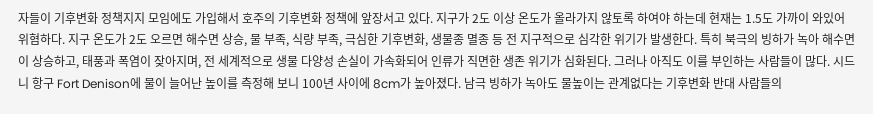자들이 기후변화 정책지지 모임에도 가입해서 호주의 기후변화 정책에 앞장서고 있다. 지구가 2도 이상 온도가 올라가지 않토록 하여야 하는데 현재는 1.5도 가까이 와있어 위혐하다. 지구 온도가 2도 오르면 해수면 상승, 물 부족, 식량 부족, 극심한 기후변화, 생물종 멸종 등 전 지구적으로 심각한 위기가 발생한다. 특히 북극의 빙하가 녹아 해수면이 상승하고, 태풍과 폭염이 잦아지며, 전 세계적으로 생물 다양성 손실이 가속화되어 인류가 직면한 생존 위기가 심화된다. 그러나 아직도 이를 부인하는 사람들이 많다. 시드니 항구 Fort Denison에 물이 늘어난 높이를 측정해 보니 100년 사이에 8cm가 높아졌다. 남극 빙하가 녹아도 물높이는 관계없다는 기후변화 반대 사람들의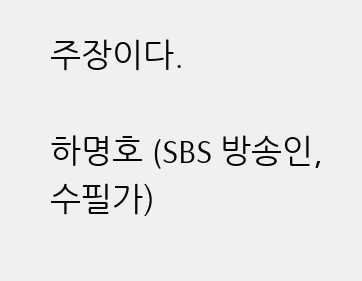주장이다.

하명호 (SBS 방송인, 수필가)